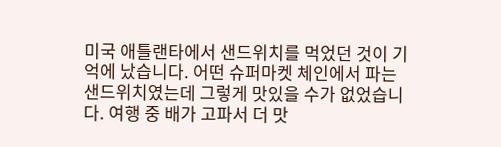미국 애틀랜타에서 샌드위치를 먹었던 것이 기억에 났습니다. 어떤 슈퍼마켓 체인에서 파는 샌드위치였는데 그렇게 맛있을 수가 없었습니다. 여행 중 배가 고파서 더 맛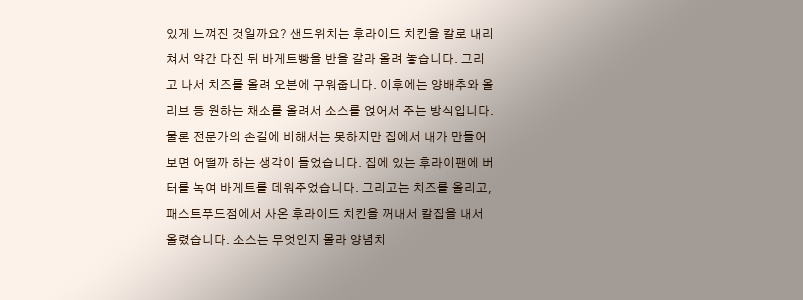있게 느껴진 것일까요? 샌드위치는 후라이드 치킨을 칼로 내리쳐서 약간 다진 뒤 바게트빵을 반을 갈라 올려 놓습니다. 그리고 나서 치즈를 올려 오븐에 구워줍니다. 이후에는 양배추와 올리브 등 원하는 채소를 올려서 소스를 얹어서 주는 방식입니다. 물론 전문가의 손길에 비해서는 못하지만 집에서 내가 만들어 보면 어떨까 하는 생각이 들었습니다. 집에 있는 후라이팬에 버터를 녹여 바게트를 데워주었습니다. 그리고는 치즈를 올리고, 패스트푸드점에서 사온 후라이드 치킨을 꺼내서 칼집을 내서 올렸습니다. 소스는 무엇인지 몰라 양념치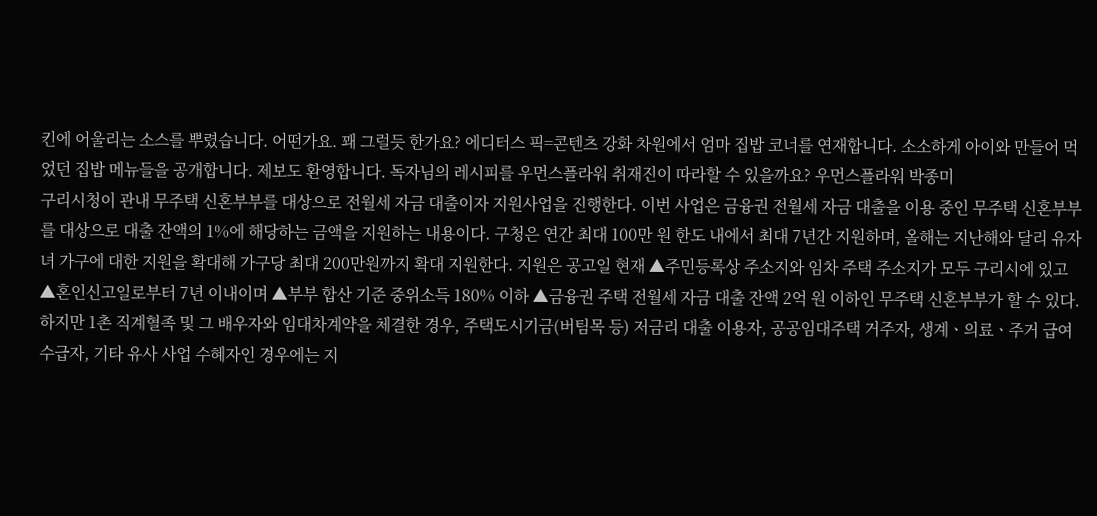킨에 어울리는 소스를 뿌렸습니다. 어떤가요. 꽤 그럴듯 한가요? 에디터스 픽=콘텐츠 강화 차원에서 엄마 집밥 코너를 연재합니다. 소소하게 아이와 만들어 먹었던 집밥 메뉴들을 공개합니다. 제보도 환영합니다. 독자님의 레시피를 우먼스플라워 취재진이 따라할 수 있을까요? 우먼스플라워 박종미
구리시청이 관내 무주택 신혼부부를 대상으로 전월세 자금 대출이자 지원사업을 진행한다. 이번 사업은 금융권 전월세 자금 대출을 이용 중인 무주택 신혼부부를 대상으로 대출 잔액의 1%에 해당하는 금액을 지원하는 내용이다. 구청은 연간 최대 100만 원 한도 내에서 최대 7년간 지원하며, 올해는 지난해와 달리 유자녀 가구에 대한 지원을 확대해 가구당 최대 200만원까지 확대 지원한다. 지원은 공고일 현재 ▲주민등록상 주소지와 임차 주택 주소지가 모두 구리시에 있고 ▲혼인신고일로부터 7년 이내이며 ▲부부 합산 기준 중위소득 180% 이하 ▲금융권 주택 전월세 자금 대출 잔액 2억 원 이하인 무주택 신혼부부가 할 수 있다. 하지만 1촌 직계혈족 및 그 배우자와 임대차계약을 체결한 경우, 주택도시기금(버팀목 등) 저금리 대출 이용자, 공공임대주택 거주자, 생계ㆍ의료ㆍ주거 급여 수급자, 기타 유사 사업 수혜자인 경우에는 지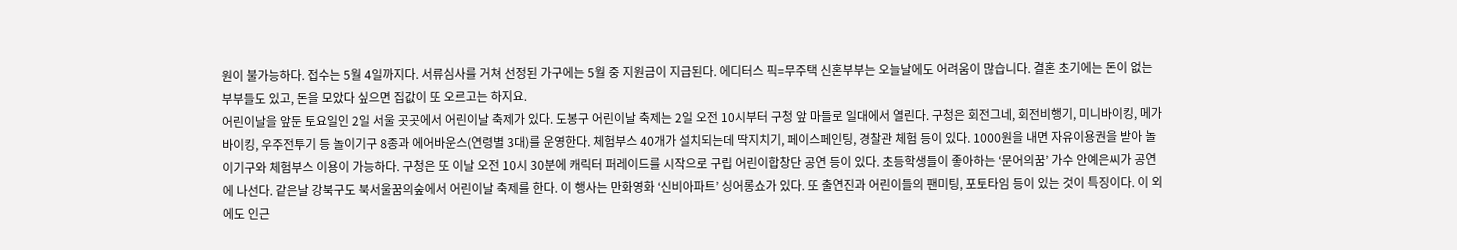원이 불가능하다. 접수는 5월 4일까지다. 서류심사를 거쳐 선정된 가구에는 5월 중 지원금이 지급된다. 에디터스 픽=무주택 신혼부부는 오늘날에도 어려움이 많습니다. 결혼 초기에는 돈이 없는 부부들도 있고, 돈을 모았다 싶으면 집값이 또 오르고는 하지요.
어린이날을 앞둔 토요일인 2일 서울 곳곳에서 어린이날 축제가 있다. 도봉구 어린이날 축제는 2일 오전 10시부터 구청 앞 마들로 일대에서 열린다. 구청은 회전그네, 회전비행기, 미니바이킹, 메가 바이킹, 우주전투기 등 놀이기구 8종과 에어바운스(연령별 3대)를 운영한다. 체험부스 40개가 설치되는데 딱지치기, 페이스페인팅, 경찰관 체험 등이 있다. 1000원을 내면 자유이용권을 받아 놀이기구와 체험부스 이용이 가능하다. 구청은 또 이날 오전 10시 30분에 캐릭터 퍼레이드를 시작으로 구립 어린이합창단 공연 등이 있다. 초등학생들이 좋아하는 ‘문어의꿈’ 가수 안예은씨가 공연에 나선다. 같은날 강북구도 북서울꿈의숲에서 어린이날 축제를 한다. 이 행사는 만화영화 ‘신비아파트’ 싱어롱쇼가 있다. 또 출연진과 어린이들의 팬미팅, 포토타임 등이 있는 것이 특징이다. 이 외에도 인근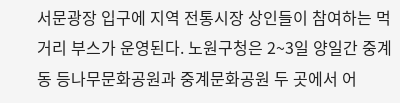서문광장 입구에 지역 전통시장 상인들이 참여하는 먹거리 부스가 운영된다. 노원구청은 2~3일 양일간 중계동 등나무문화공원과 중계문화공원 두 곳에서 어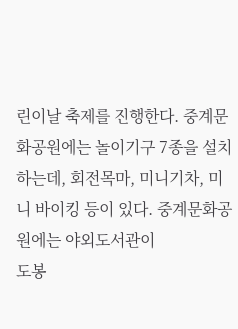린이날 축제를 진행한다. 중계문화공원에는 놀이기구 7종을 설치하는데, 회전목마, 미니기차, 미니 바이킹 등이 있다. 중계문화공원에는 야외도서관이
도봉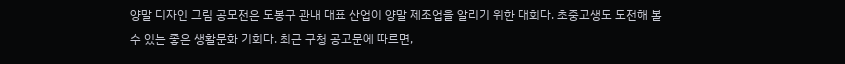양말 디자인 그림 공모전은 도봉구 관내 대표 산업이 양말 제조업을 알리기 위한 대회다. 초중고생도 도전해 볼 수 있는 좋은 생활문화 기회다. 최근 구청 공고문에 따르면,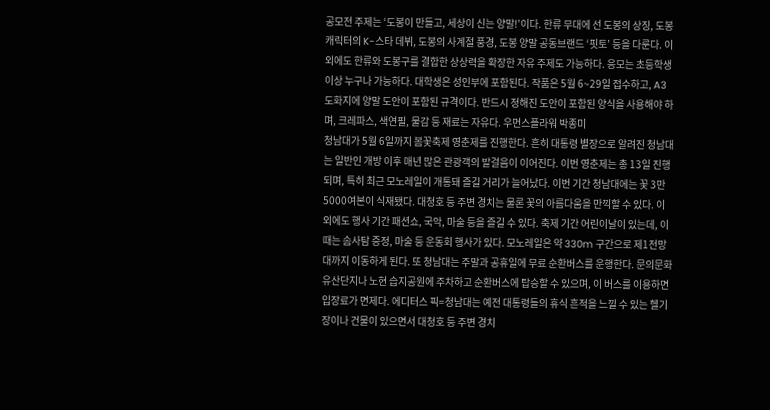공모전 주제는 ‘도봉이 만들고, 세상이 신는 양말!’이다. 한류 무대에 선 도봉의 상징, 도봉 캐릭터의 K-스타 데뷔, 도봉의 사계절 풍경, 도봉 양말 공동브랜드 ‘핏토’ 등을 다룬다. 이 외에도 한류와 도봉구를 결합한 상상력을 확장한 자유 주제도 가능하다. 응모는 초등학생 이상 누구나 가능하다. 대학생은 성인부에 포함된다. 작품은 5월 6~29일 접수하고, A3 도화지에 양말 도안이 포함된 규격이다. 반드시 정해진 도안이 포함된 양식을 사용해야 하며, 크레파스, 색연필, 물감 등 재료는 자유다. 우먼스플라워 박종미
청남대가 5월 6일까지 봄꽃축제 영춘제를 진행한다. 흔히 대통령 별장으로 알려진 청남대는 일반인 개방 이후 매년 많은 관광객의 발걸음이 이어진다. 이번 영춘제는 총 13일 진행되며, 특히 최근 모노레일이 개통돼 즐길 거리가 늘어났다. 이번 기간 청남대에는 꽃 3만5000여본이 식재됐다. 대청호 등 주변 경치는 물론 꽃의 아름다움을 만끽할 수 있다. 이 외에도 행사 기간 패션쇼, 국악, 마술 등을 즐길 수 있다. 축제 기간 어린이날이 있는데, 이 때는 솜사탐 증정, 마술 등 운동회 행사가 있다. 모노레일은 약 330m 구간으로 제1전망대까지 이동하게 된다. 또 청남대는 주말과 공휴일에 무료 순환버스를 운행한다. 문의문화유산단지나 노현 습지공원에 주차하고 순환버스에 탑승할 수 있으며, 이 버스를 이용하면 입장료가 면제다. 에디터스 픽=청남대는 예전 대통령들의 휴식 흔적을 느낄 수 있는 헬기장이나 건물이 있으면서 대청호 등 주변 경치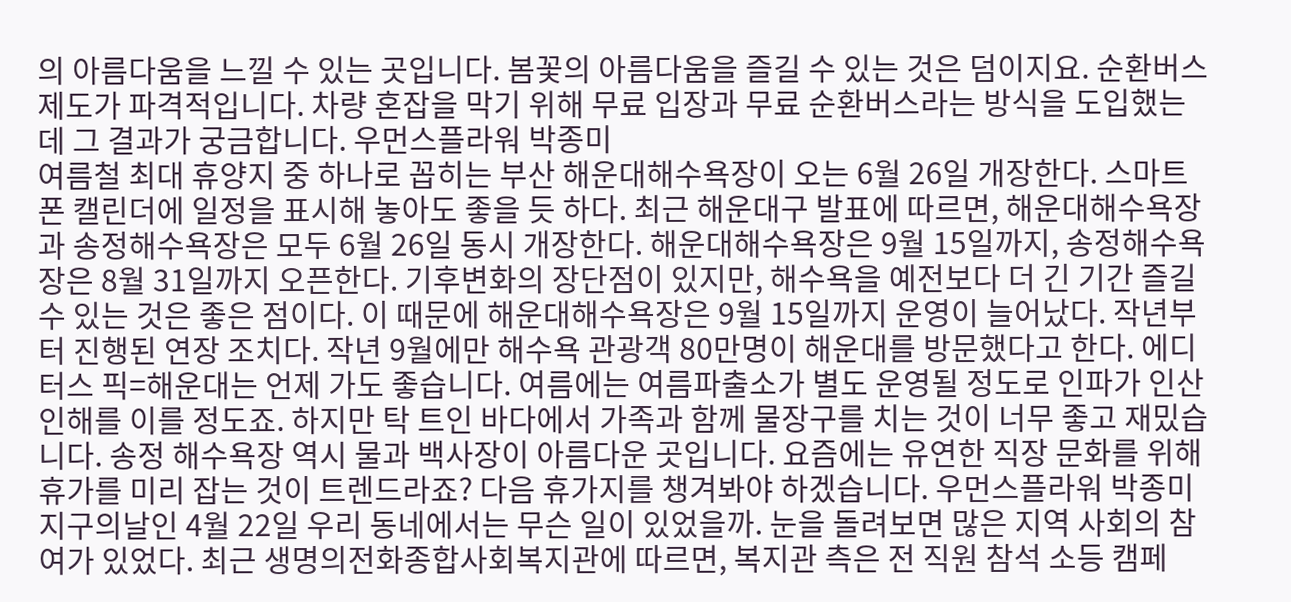의 아름다움을 느낄 수 있는 곳입니다. 봄꽃의 아름다움을 즐길 수 있는 것은 덤이지요. 순환버스 제도가 파격적입니다. 차량 혼잡을 막기 위해 무료 입장과 무료 순환버스라는 방식을 도입했는데 그 결과가 궁금합니다. 우먼스플라워 박종미
여름철 최대 휴양지 중 하나로 꼽히는 부산 해운대해수욕장이 오는 6월 26일 개장한다. 스마트폰 캘린더에 일정을 표시해 놓아도 좋을 듯 하다. 최근 해운대구 발표에 따르면, 해운대해수욕장과 송정해수욕장은 모두 6월 26일 동시 개장한다. 해운대해수욕장은 9월 15일까지, 송정해수욕장은 8월 31일까지 오픈한다. 기후변화의 장단점이 있지만, 해수욕을 예전보다 더 긴 기간 즐길 수 있는 것은 좋은 점이다. 이 때문에 해운대해수욕장은 9월 15일까지 운영이 늘어났다. 작년부터 진행된 연장 조치다. 작년 9월에만 해수욕 관광객 80만명이 해운대를 방문했다고 한다. 에디터스 픽=해운대는 언제 가도 좋습니다. 여름에는 여름파출소가 별도 운영될 정도로 인파가 인산인해를 이를 정도죠. 하지만 탁 트인 바다에서 가족과 함께 물장구를 치는 것이 너무 좋고 재밌습니다. 송정 해수욕장 역시 물과 백사장이 아름다운 곳입니다. 요즘에는 유연한 직장 문화를 위해 휴가를 미리 잡는 것이 트렌드라죠? 다음 휴가지를 챙겨봐야 하겠습니다. 우먼스플라워 박종미
지구의날인 4월 22일 우리 동네에서는 무슨 일이 있었을까. 눈을 돌려보면 많은 지역 사회의 참여가 있었다. 최근 생명의전화종합사회복지관에 따르면, 복지관 측은 전 직원 참석 소등 캠페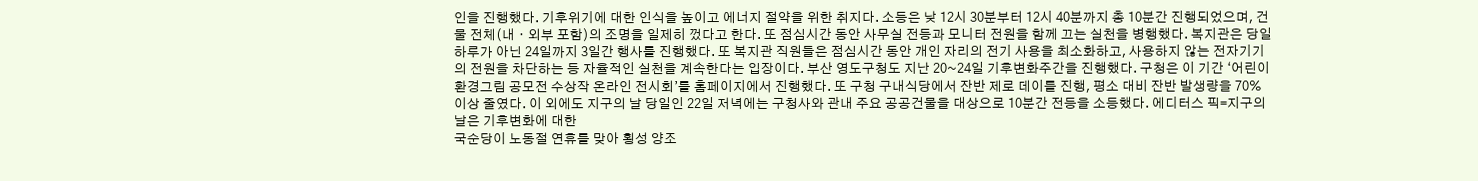인을 진행했다. 기후위기에 대한 인식을 높이고 에너지 절약을 위한 취지다. 소등은 낮 12시 30분부터 12시 40분까지 총 10분간 진행되었으며, 건물 전체(내ㆍ외부 포함)의 조명을 일제히 껐다고 한다. 또 점심시간 동안 사무실 전등과 모니터 전원을 함께 끄는 실천을 병행했다. 복지관은 당일 하루가 아닌 24일까지 3일간 행사를 진행했다. 또 복지관 직원들은 점심시간 동안 개인 자리의 전기 사용을 최소화하고, 사용하지 않는 전자기기의 전원을 차단하는 등 자율적인 실천을 계속한다는 입장이다. 부산 영도구청도 지난 20~24일 기후변화주간을 진행했다. 구청은 이 기간 ‘어린이 환경그림 공모전 수상작 온라인 전시회’를 홈페이지에서 진행했다. 또 구청 구내식당에서 잔반 제로 데이를 진행, 평소 대비 잔반 발생량을 70% 이상 줄였다. 이 외에도 지구의 날 당일인 22일 저녁에는 구청사와 관내 주요 공공건물을 대상으로 10분간 전등을 소등했다. 에디터스 픽=지구의날은 기후변화에 대한
국순당이 노동절 연휴를 맞아 횡성 양조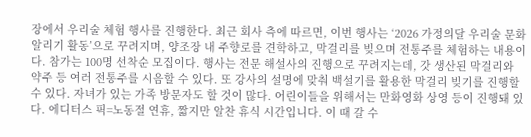장에서 우리술 체험 행사를 진행한다. 최근 회사 측에 따르면, 이번 행사는 ‘2026 가정의달 우리술 문화 알리기 활동’으로 꾸려지며, 양조장 내 주향로를 견학하고, 막걸리를 빚으며 전통주를 체험하는 내용이다. 참가는 100명 선착순 모집이다. 행사는 전문 해설사의 진행으로 꾸려지는데, 갓 생산된 막걸리와 약주 등 여러 전통주를 시음할 수 있다. 또 강사의 설명에 맞춰 백설기를 활용한 막걸리 빚기를 진행할 수 있다. 자녀가 있는 가족 방문자도 할 것이 많다. 어린이들을 위해서는 만화영화 상영 등이 진행돼 있다. 에디터스 픽=노동절 연휴, 짧지만 알찬 휴식 시간입니다. 이 때 갈 수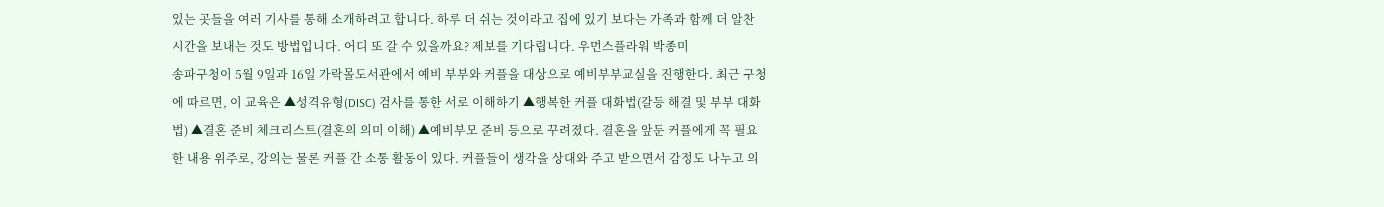있는 곳들을 여러 기사를 통해 소개하려고 합니다. 하루 더 쉬는 것이라고 집에 있기 보다는 가족과 함께 더 알찬 시간을 보내는 것도 방법입니다. 어디 또 갈 수 있을까요? 제보를 기다립니다. 우먼스플라워 박종미
송파구청이 5월 9일과 16일 가락몰도서관에서 예비 부부와 커플을 대상으로 예비부부교실을 진행한다. 최근 구청에 따르면, 이 교육은 ▲성격유형(DISC) 검사를 통한 서로 이해하기 ▲행복한 커플 대화법(갈등 해결 및 부부 대화법) ▲결혼 준비 체크리스트(결혼의 의미 이해) ▲예비부모 준비 등으로 꾸려졌다. 결혼을 앞둔 커플에게 꼭 필요한 내용 위주로, 강의는 물론 커플 간 소통 활동이 있다. 커플들이 생각을 상대와 주고 받으면서 감정도 나누고 의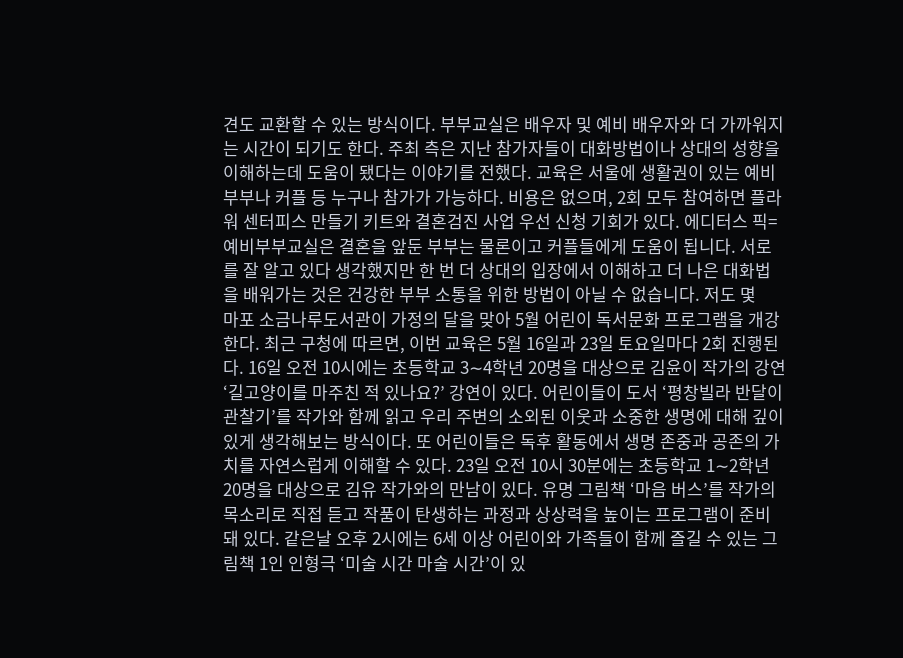견도 교환할 수 있는 방식이다. 부부교실은 배우자 및 예비 배우자와 더 가까워지는 시간이 되기도 한다. 주최 측은 지난 참가자들이 대화방법이나 상대의 성향을 이해하는데 도움이 됐다는 이야기를 전했다. 교육은 서울에 생활권이 있는 예비 부부나 커플 등 누구나 참가가 가능하다. 비용은 없으며, 2회 모두 참여하면 플라워 센터피스 만들기 키트와 결혼검진 사업 우선 신청 기회가 있다. 에디터스 픽=예비부부교실은 결혼을 앞둔 부부는 물론이고 커플들에게 도움이 됩니다. 서로를 잘 알고 있다 생각했지만 한 번 더 상대의 입장에서 이해하고 더 나은 대화법을 배워가는 것은 건강한 부부 소통을 위한 방법이 아닐 수 없습니다. 저도 몇
마포 소금나루도서관이 가정의 달을 맞아 5월 어린이 독서문화 프로그램을 개강한다. 최근 구청에 따르면, 이번 교육은 5월 16일과 23일 토요일마다 2회 진행된다. 16일 오전 10시에는 초등학교 3∼4학년 20명을 대상으로 김윤이 작가의 강연 ‘길고양이를 마주친 적 있나요?’ 강연이 있다. 어린이들이 도서 ‘평창빌라 반달이 관찰기’를 작가와 함께 읽고 우리 주변의 소외된 이웃과 소중한 생명에 대해 깊이 있게 생각해보는 방식이다. 또 어린이들은 독후 활동에서 생명 존중과 공존의 가치를 자연스럽게 이해할 수 있다. 23일 오전 10시 30분에는 초등학교 1∼2학년 20명을 대상으로 김유 작가와의 만남이 있다. 유명 그림책 ‘마음 버스’를 작가의 목소리로 직접 듣고 작품이 탄생하는 과정과 상상력을 높이는 프로그램이 준비돼 있다. 같은날 오후 2시에는 6세 이상 어린이와 가족들이 함께 즐길 수 있는 그림책 1인 인형극 ‘미술 시간 마술 시간’이 있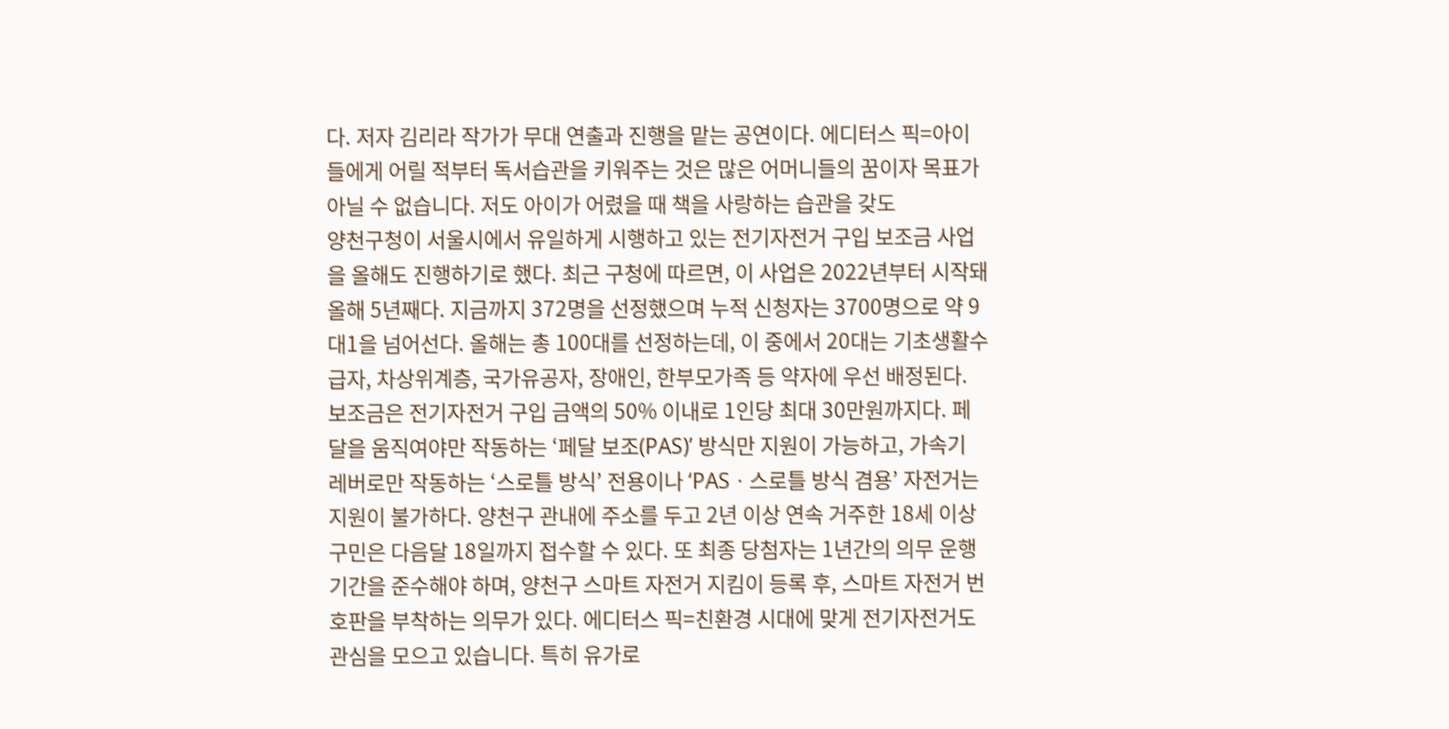다. 저자 김리라 작가가 무대 연출과 진행을 맡는 공연이다. 에디터스 픽=아이들에게 어릴 적부터 독서습관을 키워주는 것은 많은 어머니들의 꿈이자 목표가 아닐 수 없습니다. 저도 아이가 어렸을 때 책을 사랑하는 습관을 갖도
양천구청이 서울시에서 유일하게 시행하고 있는 전기자전거 구입 보조금 사업을 올해도 진행하기로 했다. 최근 구청에 따르면, 이 사업은 2022년부터 시작돼 올해 5년째다. 지금까지 372명을 선정했으며 누적 신청자는 3700명으로 약 9대1을 넘어선다. 올해는 총 100대를 선정하는데, 이 중에서 20대는 기초생활수급자, 차상위계층, 국가유공자, 장애인, 한부모가족 등 약자에 우선 배정된다. 보조금은 전기자전거 구입 금액의 50% 이내로 1인당 최대 30만원까지다. 페달을 움직여야만 작동하는 ‘페달 보조(PAS)’ 방식만 지원이 가능하고, 가속기 레버로만 작동하는 ‘스로틀 방식’ 전용이나 ‘PASㆍ스로틀 방식 겸용’ 자전거는 지원이 불가하다. 양천구 관내에 주소를 두고 2년 이상 연속 거주한 18세 이상 구민은 다음달 18일까지 접수할 수 있다. 또 최종 당첨자는 1년간의 의무 운행 기간을 준수해야 하며, 양천구 스마트 자전거 지킴이 등록 후, 스마트 자전거 번호판을 부착하는 의무가 있다. 에디터스 픽=친환경 시대에 맞게 전기자전거도 관심을 모으고 있습니다. 특히 유가로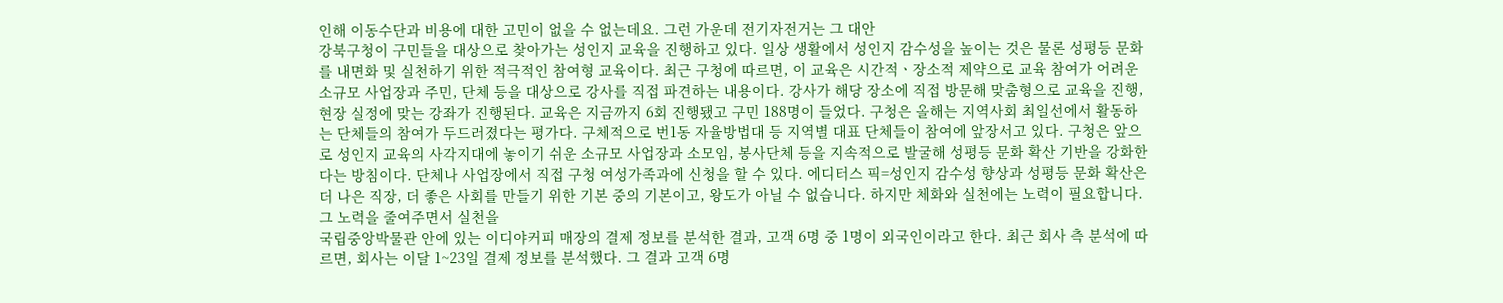인해 이동수단과 비용에 대한 고민이 없을 수 없는데요. 그런 가운데 전기자전거는 그 대안
강북구청이 구민들을 대상으로 찾아가는 성인지 교육을 진행하고 있다. 일상 생활에서 성인지 감수성을 높이는 것은 물론 성평등 문화를 내면화 및 실천하기 위한 적극적인 참여형 교육이다. 최근 구청에 따르면, 이 교육은 시간적ㆍ장소적 제약으로 교육 참여가 어려운 소규모 사업장과 주민, 단체 등을 대상으로 강사를 직접 파견하는 내용이다. 강사가 해당 장소에 직접 방문해 맞춤형으로 교육을 진행, 현장 실정에 맞는 강좌가 진행된다. 교육은 지금까지 6회 진행됐고 구민 188명이 들었다. 구청은 올해는 지역사회 최일선에서 활동하는 단체들의 참여가 두드러졌다는 평가다. 구체적으로 번1동 자율방법대 등 지역별 대표 단체들이 참여에 앞장서고 있다. 구청은 앞으로 성인지 교육의 사각지대에 놓이기 쉬운 소규모 사업장과 소모임, 봉사단체 등을 지속적으로 발굴해 성평등 문화 확산 기반을 강화한다는 방침이다. 단체나 사업장에서 직접 구청 여성가족과에 신청을 할 수 있다. 에디터스 픽=성인지 감수성 향상과 성평등 문화 확산은 더 나은 직장, 더 좋은 사회를 만들기 위한 기본 중의 기본이고, 왕도가 아닐 수 없습니다. 하지만 체화와 실천에는 노력이 필요합니다. 그 노력을 줄여주면서 실천을
국립중앙박물관 안에 있는 이디야커피 매장의 결제 정보를 분석한 결과, 고객 6명 중 1명이 외국인이라고 한다. 최근 회사 측 분석에 따르면, 회사는 이달 1~23일 결제 정보를 분석했다. 그 결과 고객 6명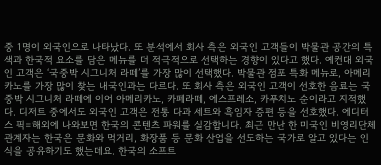중 1명이 외국인으로 나타났다. 또 분석에서 회사 측은 외국인 고객들이 박물관 공간의 특색과 한국적 요소를 담은 메뉴를 더 적극적으로 선택하는 경향이 있다고 했다. 예컨대 외국인 고객은 ‘국중박 시그니처 라떼’를 가장 많이 선택했다. 박물관 점포 특화 메뉴로, 아메리카노를 가장 많이 찾는 내국인과는 다르다. 또 회사 측은 외국인 고객이 선호한 음료는 국중박 시그니처 라떼에 이어 아메리카노, 카페라떼, 에스프레소, 카푸치노 순이라고 지적했다. 디저트 중에서도 외국인 고객은 전통 다과 세트와 흑임자 증편 등을 선호했다. 에디터스 픽=해외에 나와보면 한국의 콘텐츠 파워를 실감합니다. 최근 만난 한 미국인 비영리단체 관계자는 한국은 문화와 먹거리, 화장품 등 문화 산업을 선도하는 국가로 알고 있다는 인식을 공유하기도 했는데요. 한국의 소프트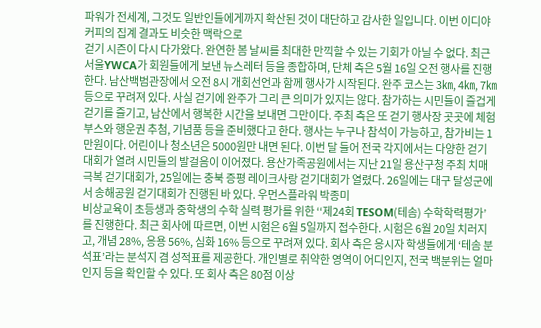파워가 전세계, 그것도 일반인들에게까지 확산된 것이 대단하고 감사한 일입니다. 이번 이디야커피의 집계 결과도 비슷한 맥락으로
걷기 시즌이 다시 다가왔다. 완연한 봄 날씨를 최대한 만끽할 수 있는 기회가 아닐 수 없다. 최근 서울YWCA가 회원들에게 보낸 뉴스레터 등을 종합하며, 단체 측은 5월 16일 오전 행사를 진행한다. 남산백범관장에서 오전 8시 개회선언과 함께 행사가 시작된다. 완주 코스는 3㎞, 4㎞, 7㎞ 등으로 꾸려져 있다. 사실 걷기에 완주가 그리 큰 의미가 있지는 않다. 참가하는 시민들이 즐겁게 걷기를 즐기고, 남산에서 행복한 시간을 보내면 그만이다. 주최 측은 또 걷기 행사장 곳곳에 체험부스와 행운권 추첨, 기념품 등을 준비했다고 한다. 행사는 누구나 참석이 가능하고, 참가비는 1만원이다. 어린이나 청소년은 5000원만 내면 된다. 이번 달 들어 전국 각지에서는 다양한 걷기 대회가 열려 시민들의 발걸음이 이어졌다. 용산가족공원에서는 지난 21일 용산구청 주최 치매 극복 걷기대회가, 25일에는 충북 증평 레이크사랑 걷기대회가 열렸다. 26일에는 대구 달성군에서 송해공원 걷기대회가 진행된 바 있다. 우먼스플라워 박종미
비상교육이 초등생과 중학생의 수학 실력 평가를 위한 ‘‘제24회 TESOM(테솜) 수학학력평가’를 진행한다. 최근 회사에 따르면, 이번 시험은 6월 5일까지 접수한다. 시험은 6월 20일 치러지고, 개념 28%, 응용 56%, 심화 16% 등으로 꾸려져 있다. 회사 측은 응시자 학생들에게 ‘테솜 분석표’라는 분석지 겸 성적표를 제공한다. 개인별로 취약한 영역이 어디인지, 전국 백분위는 얼마인지 등을 확인할 수 있다. 또 회사 측은 80점 이상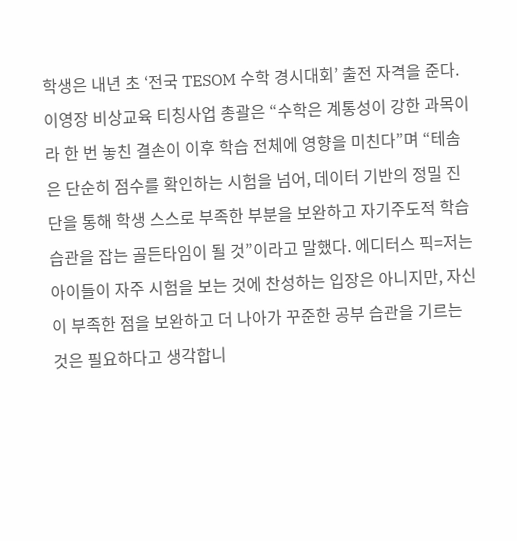학생은 내년 초 ‘전국 TESOM 수학 경시대회’ 출전 자격을 준다. 이영장 비상교육 티칭사업 총괄은 “수학은 계통성이 강한 과목이라 한 번 놓친 결손이 이후 학습 전체에 영향을 미친다”며 “테솜은 단순히 점수를 확인하는 시험을 넘어, 데이터 기반의 정밀 진단을 통해 학생 스스로 부족한 부분을 보완하고 자기주도적 학습 습관을 잡는 골든타임이 될 것”이라고 말했다. 에디터스 픽=저는 아이들이 자주 시험을 보는 것에 찬성하는 입장은 아니지만, 자신이 부족한 점을 보완하고 더 나아가 꾸준한 공부 습관을 기르는 것은 필요하다고 생각합니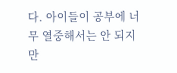다. 아이들이 공부에 너무 열중해서는 안 되지만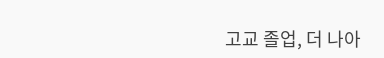고교 졸업, 더 나아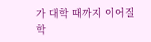가 대학 때까지 이어질 학